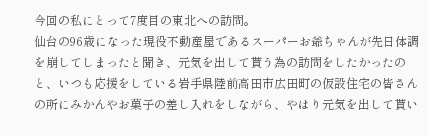今回の私にとって7度目の東北への訪問。
仙台の96歳になった現役不動産屋であるスーパーお爺ちゃんが先日体調を崩してしまったと聞き、元気を出して貰う為の訪問をしたかったのと、いつも応援をしている岩手県陸前高田市広田町の仮設住宅の皆さんの所にみかんやお菓子の差し入れをしながら、やはり元気を出して貰い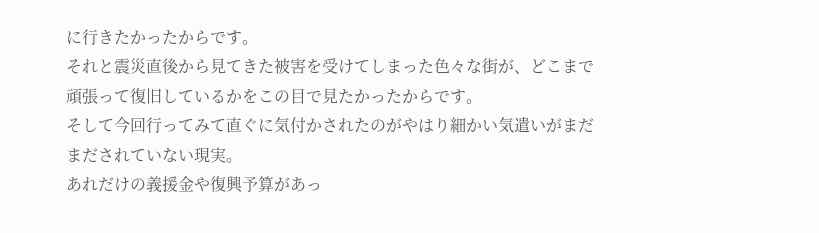に行きたかったからです。
それと震災直後から見てきた被害を受けてしまった色々な街が、どこまで頑張って復旧しているかをこの目で見たかったからです。
そして今回行ってみて直ぐに気付かされたのがやはり細かい気遣いがまだまだされていない現実。
あれだけの義援金や復興予算があっ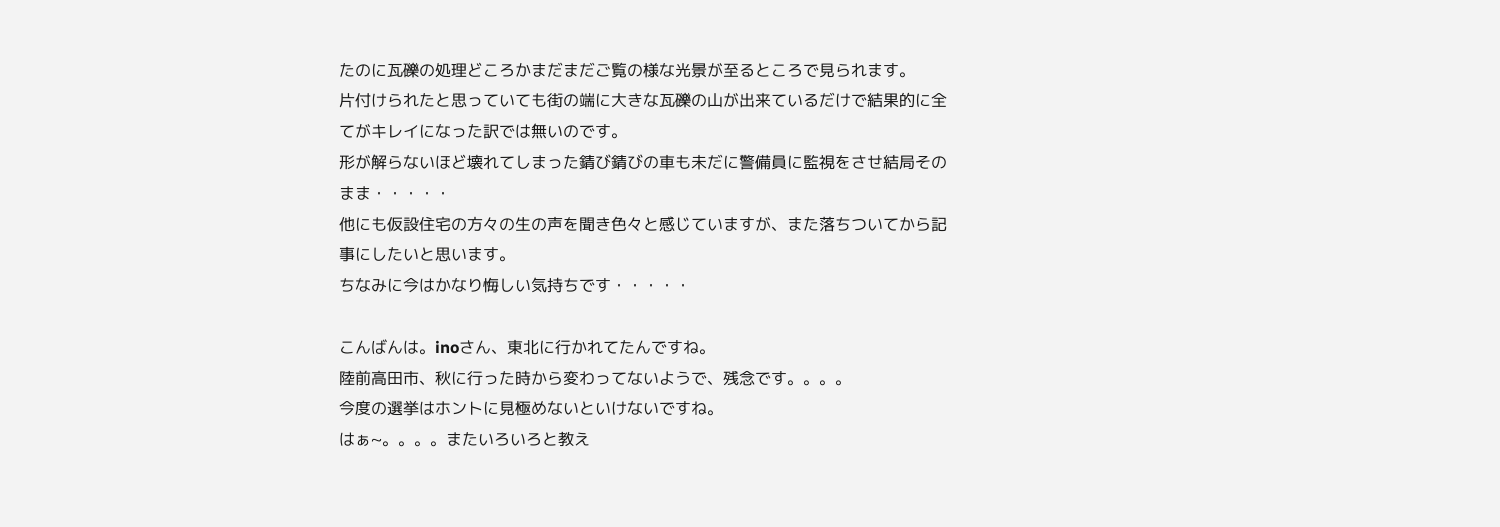たのに瓦礫の処理どころかまだまだご覧の様な光景が至るところで見られます。
片付けられたと思っていても街の端に大きな瓦礫の山が出来ているだけで結果的に全てがキレイになった訳では無いのです。
形が解らないほど壊れてしまった錆び錆びの車も未だに警備員に監視をさせ結局そのまま・・・・・
他にも仮設住宅の方々の生の声を聞き色々と感じていますが、また落ちついてから記事にしたいと思います。
ちなみに今はかなり悔しい気持ちです・・・・・

こんばんは。inoさん、東北に行かれてたんですね。
陸前高田市、秋に行った時から変わってないようで、残念です。。。。
今度の選挙はホントに見極めないといけないですね。
はぁ~。。。。またいろいろと教え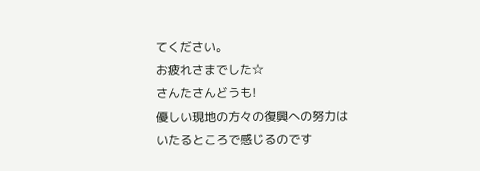てください。
お疲れさまでした☆
さんたさんどうも!
優しい現地の方々の復興への努力はいたるところで感じるのです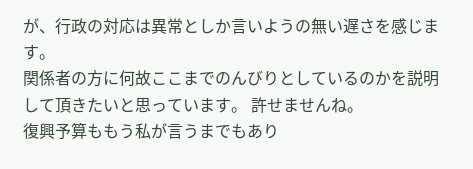が、行政の対応は異常としか言いようの無い遅さを感じます。
関係者の方に何故ここまでのんびりとしているのかを説明して頂きたいと思っています。 許せませんね。
復興予算ももう私が言うまでもあり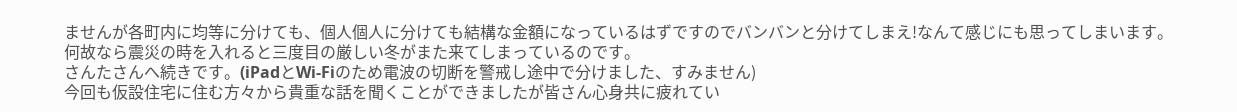ませんが各町内に均等に分けても、個人個人に分けても結構な金額になっているはずですのでバンバンと分けてしまえ!なんて感じにも思ってしまいます。
何故なら震災の時を入れると三度目の厳しい冬がまた来てしまっているのです。
さんたさんへ続きです。(iPadとWi-Fiのため電波の切断を警戒し途中で分けました、すみません)
今回も仮設住宅に住む方々から貴重な話を聞くことができましたが皆さん心身共に疲れてい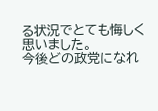る状況でとても悔しく思いました。
今後どの政党になれ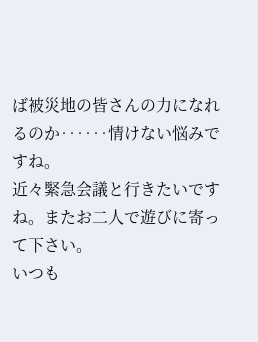ば被災地の皆さんの力になれるのか‥‥‥情けない悩みですね。
近々緊急会議と行きたいですね。またお二人で遊びに寄って下さい。
いつも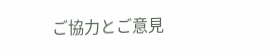ご協力とご意見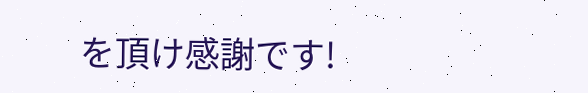を頂け感謝です!